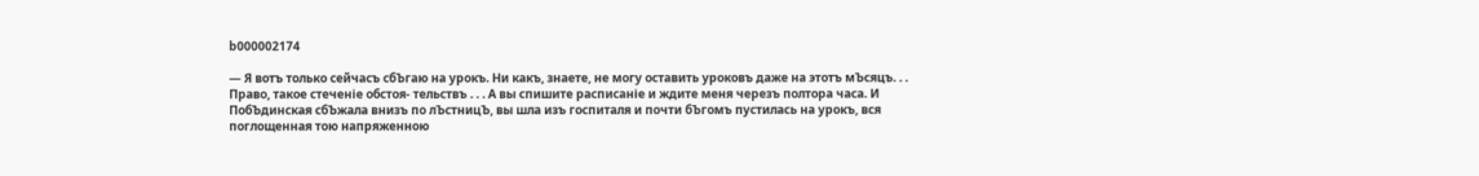b000002174

— Я вотъ только сейчасъ сбЪгаю на урокъ. Ни какъ, знаете, не могу оставить уроковъ даже на этотъ мЪсяцъ. . . Право, такое стеченіе обстоя- тельствъ . . . А вы спишите расписаніе и ждите меня черезъ полтора часа. И ПобЪдинская сбЪжала внизъ по лЪстницЪ, вы шла изъ госпиталя и почти бЪгомъ пустилась на урокъ, вся поглощенная тою напряженною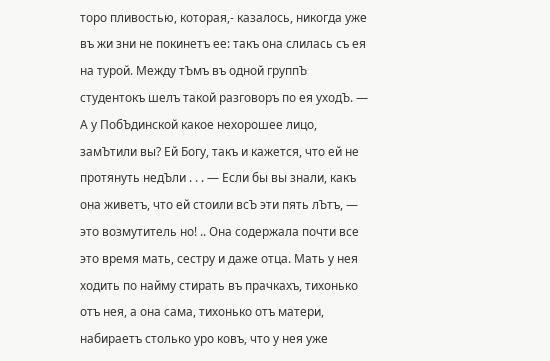торо пливостью, которая,- казалось, никогда уже въ жи зни не покинетъ ее: такъ она слилась съ ея на турой. Между тЪмъ въ одной группЪ студентокъ шелъ такой разговоръ по ея уходЪ. — А у ПобЪдинской какое нехорошее лицо, замЪтили вы? Ей Богу, такъ и кажется, что ей не протянуть недЪли . . . — Если бы вы знали, какъ она живетъ, что ей стоили всЪ эти пять лЪтъ, — это возмутитель но! .. Она содержала почти все это время мать, сестру и даже отца. Мать у нея ходить по найму стирать въ прачкахъ, тихонько отъ нея, а она сама, тихонько отъ матери, набираетъ столько уро ковъ, что у нея уже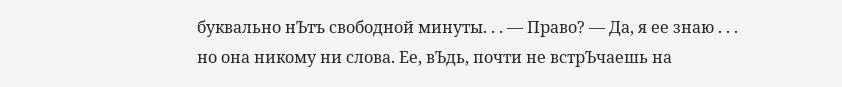буквально нЪтъ свободной минуты. . . — Право? — Да, я ее знаю . . . но она никому ни слова. Ее, вЪдь, почти не встрЪчаешь на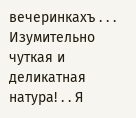вечеринкахъ . . . Изумительно чуткая и деликатная натура! . . Я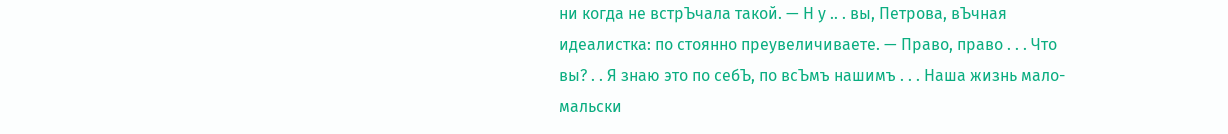ни когда не встрЪчала такой. — Н у .. . вы, Петрова, вЪчная идеалистка: по стоянно преувеличиваете. — Право, право . . . Что вы? . . Я знаю это по себЪ, по всЪмъ нашимъ . . . Наша жизнь мало- мальски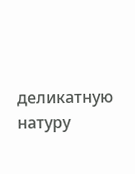деликатную натуру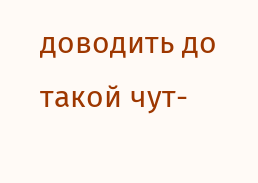доводить до такой чут-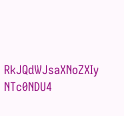RkJQdWJsaXNoZXIy NTc0NDU4